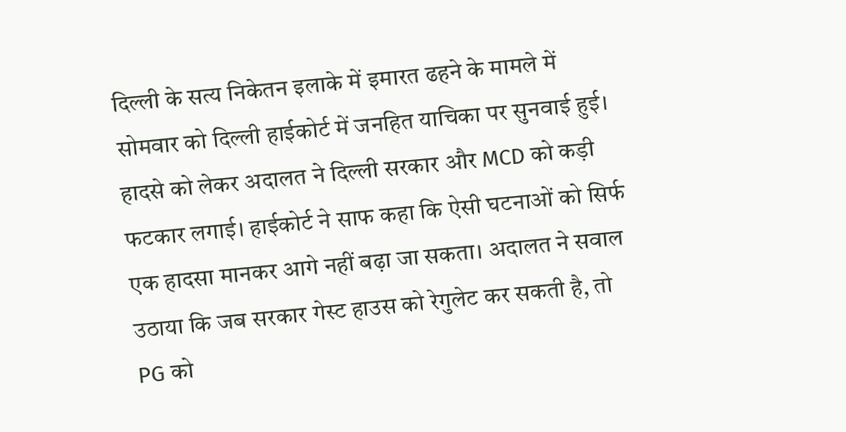दिल्ली के सत्य निकेतन इलाके में इमारत ढहने के मामले में सोमवार को दिल्ली हाईकोर्ट में जनहित याचिका पर सुनवाई हुई। हादसे को लेकर अदालत ने दिल्ली सरकार और MCD को कड़ी फटकार लगाई। हाईकोर्ट ने साफ कहा कि ऐसी घटनाओं को सिर्फ एक हादसा मानकर आगे नहीं बढ़ा जा सकता। अदालत ने सवाल उठाया कि जब सरकार गेस्ट हाउस को रेगुलेट कर सकती है, तो PG को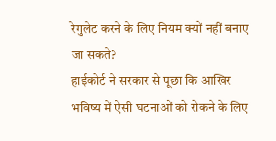रेगुलेट करने के लिए नियम क्यों नहीं बनाए जा सकते?
हाईकोर्ट ने सरकार से पूछा कि आखिर भविष्य में ऐसी घटनाओं को रोकने के लिए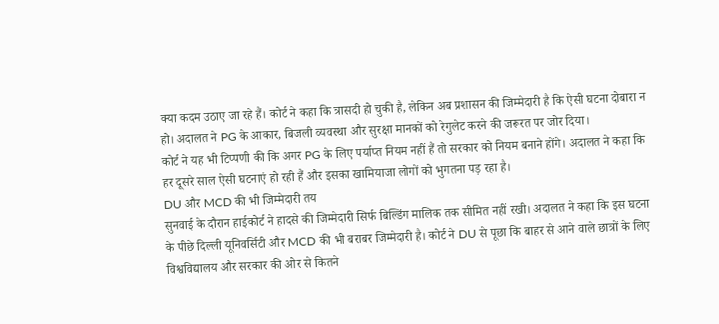क्या कदम उठाए जा रहे हैं। कोर्ट ने कहा कि त्रासदी हो चुकी है, लेकिन अब प्रशासन की जिम्मेदारी है कि ऐसी घटना दोबारा न हो। अदालत ने PG के आकार, बिजली व्यवस्था और सुरक्षा मानकों को रेगुलेट करने की जरूरत पर जोर दिया।
कोर्ट ने यह भी टिप्पणी की कि अगर PG के लिए पर्याप्त नियम नहीं हैं तो सरकार को नियम बनाने होंगे। अदालत ने कहा कि हर दूसरे साल ऐसी घटनाएं हो रही हैं और इसका खामियाजा लोगों को भुगतना पड़ रहा है।
DU और MCD की भी जिम्मेदारी तय
सुनवाई के दौरान हाईकोर्ट ने हादसे की जिम्मेदारी सिर्फ बिल्डिंग मालिक तक सीमित नहीं रखी। अदालत ने कहा कि इस घटना के पीछे दिल्ली यूनिवर्सिटी और MCD की भी बराबर जिम्मेदारी है। कोर्ट ने DU से पूछा कि बाहर से आने वाले छात्रों के लिए विश्वविद्यालय और सरकार की ओर से कितने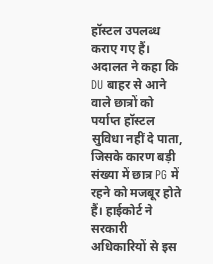हॉस्टल उपलब्ध कराए गए हैं।
अदालत ने कहा कि DU बाहर से आने वाले छात्रों को पर्याप्त हॉस्टल सुविधा नहीं दे पाता, जिसके कारण बड़ी संख्या में छात्र PG में रहने को मजबूर होते हैं। हाईकोर्ट ने सरकारी अधिकारियों से इस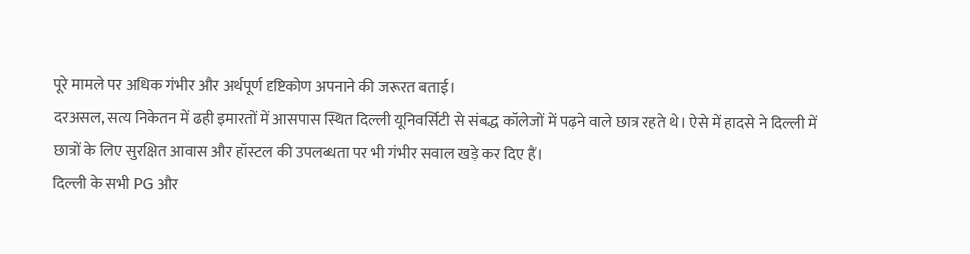पूरे मामले पर अधिक गंभीर और अर्थपूर्ण दृष्टिकोण अपनाने की जरूरत बताई।
दरअसल, सत्य निकेतन में ढही इमारतों में आसपास स्थित दिल्ली यूनिवर्सिटी से संबद्ध कॉलेजों में पढ़ने वाले छात्र रहते थे। ऐसे में हादसे ने दिल्ली में छात्रों के लिए सुरक्षित आवास और हॉस्टल की उपलब्धता पर भी गंभीर सवाल खड़े कर दिए हैं।
दिल्ली के सभी PG और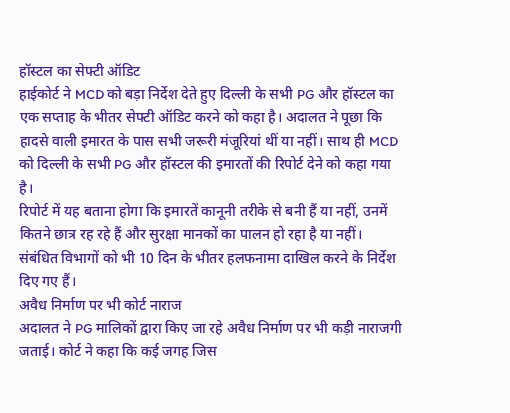हॉस्टल का सेफ्टी ऑडिट
हाईकोर्ट ने MCD को बड़ा निर्देश देते हुए दिल्ली के सभी PG और हॉस्टल का एक सप्ताह के भीतर सेफ्टी ऑडिट करने को कहा है। अदालत ने पूछा कि हादसे वाली इमारत के पास सभी जरूरी मंजूरियां थीं या नहीं। साथ ही MCD को दिल्ली के सभी PG और हॉस्टल की इमारतों की रिपोर्ट देने को कहा गया है।
रिपोर्ट में यह बताना होगा कि इमारतें कानूनी तरीके से बनी हैं या नहीं, उनमें कितने छात्र रह रहे हैं और सुरक्षा मानकों का पालन हो रहा है या नहीं। संबंधित विभागों को भी 10 दिन के भीतर हलफनामा दाखिल करने के निर्देश दिए गए हैं।
अवैध निर्माण पर भी कोर्ट नाराज
अदालत ने PG मालिकों द्वारा किए जा रहे अवैध निर्माण पर भी कड़ी नाराजगी जताई। कोर्ट ने कहा कि कई जगह जिस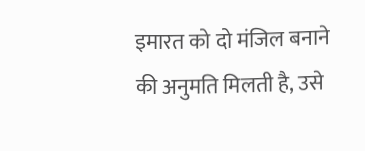इमारत को दो मंजिल बनाने की अनुमति मिलती है, उसे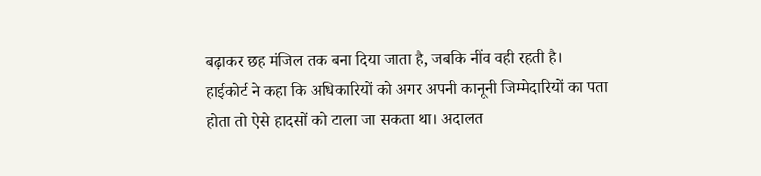बढ़ाकर छह मंजिल तक बना दिया जाता है, जबकि नींव वही रहती है।
हाईकोर्ट ने कहा कि अधिकारियों को अगर अपनी कानूनी जिम्मेदारियों का पता होता तो ऐसे हादसों को टाला जा सकता था। अदालत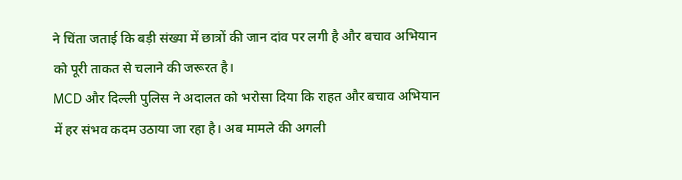ने चिंता जताई कि बड़ी संख्या में छात्रों की जान दांव पर लगी है और बचाव अभियान को पूरी ताकत से चलाने की जरूरत है।
MCD और दिल्ली पुलिस ने अदालत को भरोसा दिया कि राहत और बचाव अभियान में हर संभव कदम उठाया जा रहा है। अब मामले की अगली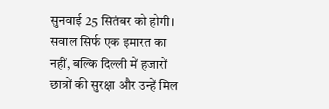सुनवाई 25 सितंबर को होगी। सवाल सिर्फ एक इमारत का नहीं, बल्कि दिल्ली में हजारों छात्रों की सुरक्षा और उन्हें मिल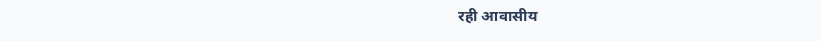रही आवासीय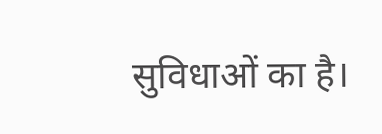सुविधाओं का है।